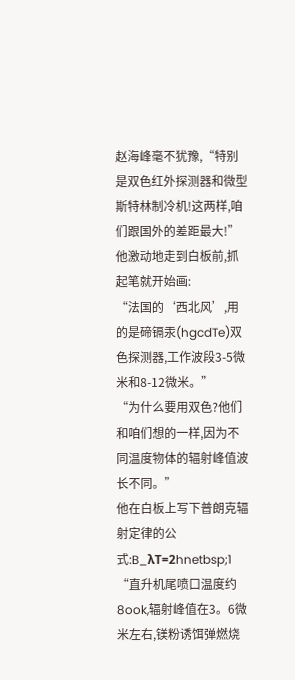赵海峰毫不犹豫,“特别是双色红外探测器和微型斯特林制冷机!这两样,咱们跟国外的差距最大!”
他激动地走到白板前,抓起笔就开始画:
“法国的‘西北风’,用的是碲镉汞(hgcdTe)双色探测器,工作波段3-5微米和8-12微米。”
“为什么要用双色?他们和咱们想的一样,因为不同温度物体的辐射峰值波长不同。”
他在白板上写下普朗克辐射定律的公式:B_λT=2hnetbsp;1
“直升机尾喷口温度约8ook,辐射峰值在3。6微米左右,镁粉诱饵弹燃烧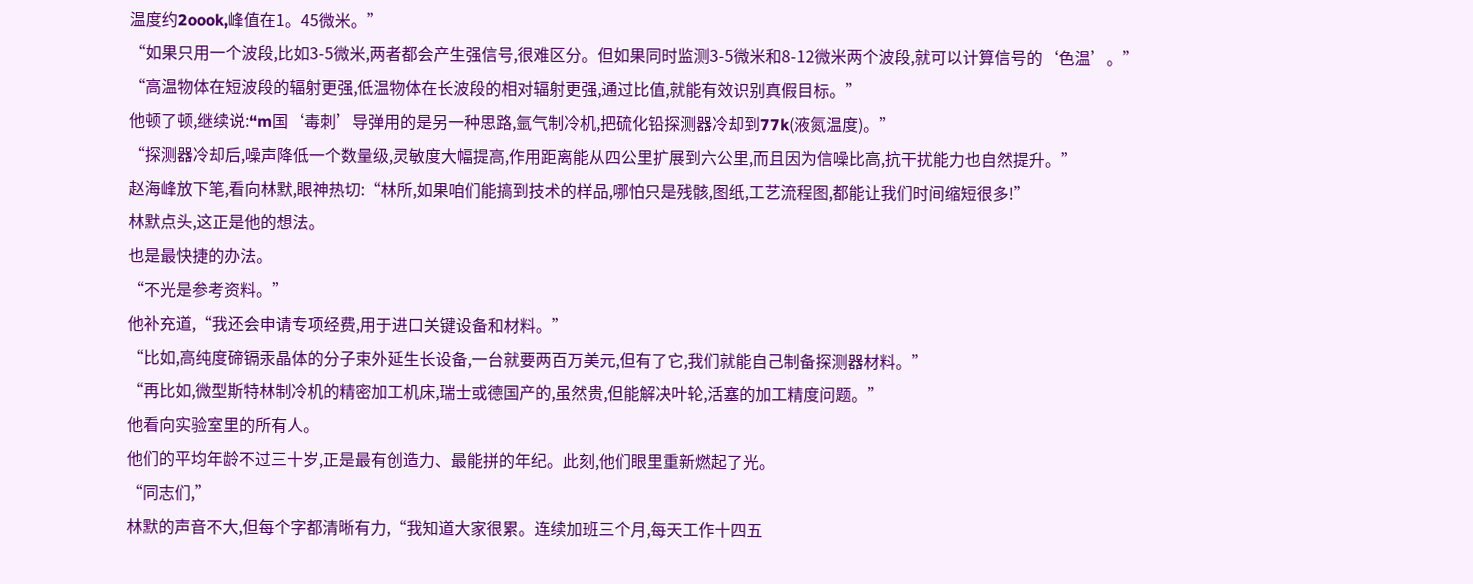温度约2oook,峰值在1。45微米。”
“如果只用一个波段,比如3-5微米,两者都会产生强信号,很难区分。但如果同时监测3-5微米和8-12微米两个波段,就可以计算信号的‘色温’。”
“高温物体在短波段的辐射更强,低温物体在长波段的相对辐射更强,通过比值,就能有效识别真假目标。”
他顿了顿,继续说:“m国‘毒刺’导弹用的是另一种思路,氩气制冷机,把硫化铅探测器冷却到77k(液氮温度)。”
“探测器冷却后,噪声降低一个数量级,灵敏度大幅提高,作用距离能从四公里扩展到六公里,而且因为信噪比高,抗干扰能力也自然提升。”
赵海峰放下笔,看向林默,眼神热切:“林所,如果咱们能搞到技术的样品,哪怕只是残骸,图纸,工艺流程图,都能让我们时间缩短很多!”
林默点头,这正是他的想法。
也是最快捷的办法。
“不光是参考资料。”
他补充道,“我还会申请专项经费,用于进口关键设备和材料。”
“比如,高纯度碲镉汞晶体的分子束外延生长设备,一台就要两百万美元,但有了它,我们就能自己制备探测器材料。”
“再比如,微型斯特林制冷机的精密加工机床,瑞士或德国产的,虽然贵,但能解决叶轮,活塞的加工精度问题。”
他看向实验室里的所有人。
他们的平均年龄不过三十岁,正是最有创造力、最能拼的年纪。此刻,他们眼里重新燃起了光。
“同志们,”
林默的声音不大,但每个字都清晰有力,“我知道大家很累。连续加班三个月,每天工作十四五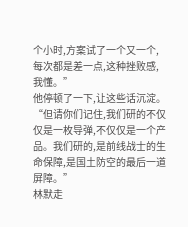个小时,方案试了一个又一个,每次都是差一点,这种挫败感,我懂。”
他停顿了一下,让这些话沉淀。
“但请你们记住,我们研的不仅仅是一枚导弹,不仅仅是一个产品。我们研的,是前线战士的生命保障,是国土防空的最后一道屏障。”
林默走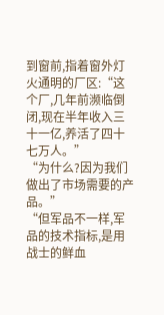到窗前,指着窗外灯火通明的厂区:“这个厂,几年前濒临倒闭,现在半年收入三十一亿,养活了四十七万人。”
“为什么?因为我们做出了市场需要的产品。”
“但军品不一样,军品的技术指标,是用战士的鲜血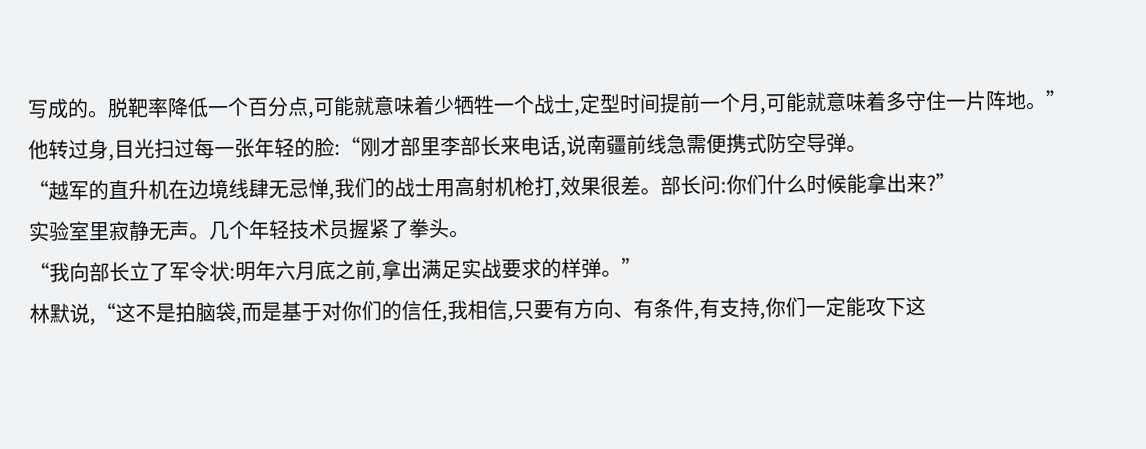写成的。脱靶率降低一个百分点,可能就意味着少牺牲一个战士,定型时间提前一个月,可能就意味着多守住一片阵地。”
他转过身,目光扫过每一张年轻的脸:“刚才部里李部长来电话,说南疆前线急需便携式防空导弹。
“越军的直升机在边境线肆无忌惮,我们的战士用高射机枪打,效果很差。部长问:你们什么时候能拿出来?”
实验室里寂静无声。几个年轻技术员握紧了拳头。
“我向部长立了军令状:明年六月底之前,拿出满足实战要求的样弹。”
林默说,“这不是拍脑袋,而是基于对你们的信任,我相信,只要有方向、有条件,有支持,你们一定能攻下这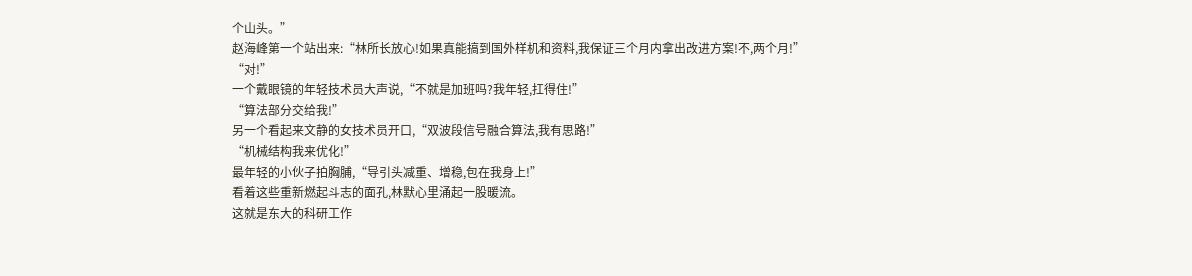个山头。”
赵海峰第一个站出来:“林所长放心!如果真能搞到国外样机和资料,我保证三个月内拿出改进方案!不,两个月!”
“对!”
一个戴眼镜的年轻技术员大声说,“不就是加班吗?我年轻,扛得住!”
“算法部分交给我!”
另一个看起来文静的女技术员开口,“双波段信号融合算法,我有思路!”
“机械结构我来优化!”
最年轻的小伙子拍胸脯,“导引头减重、增稳,包在我身上!”
看着这些重新燃起斗志的面孔,林默心里涌起一股暖流。
这就是东大的科研工作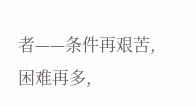者——条件再艰苦,困难再多,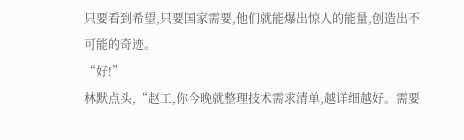只要看到希望,只要国家需要,他们就能爆出惊人的能量,创造出不可能的奇迹。
“好!”
林默点头,“赵工,你今晚就整理技术需求清单,越详细越好。需要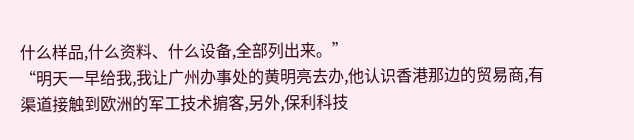什么样品,什么资料、什么设备,全部列出来。”
“明天一早给我,我让广州办事处的黄明亮去办,他认识香港那边的贸易商,有渠道接触到欧洲的军工技术掮客,另外,保利科技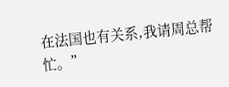在法国也有关系,我请周总帮忙。”